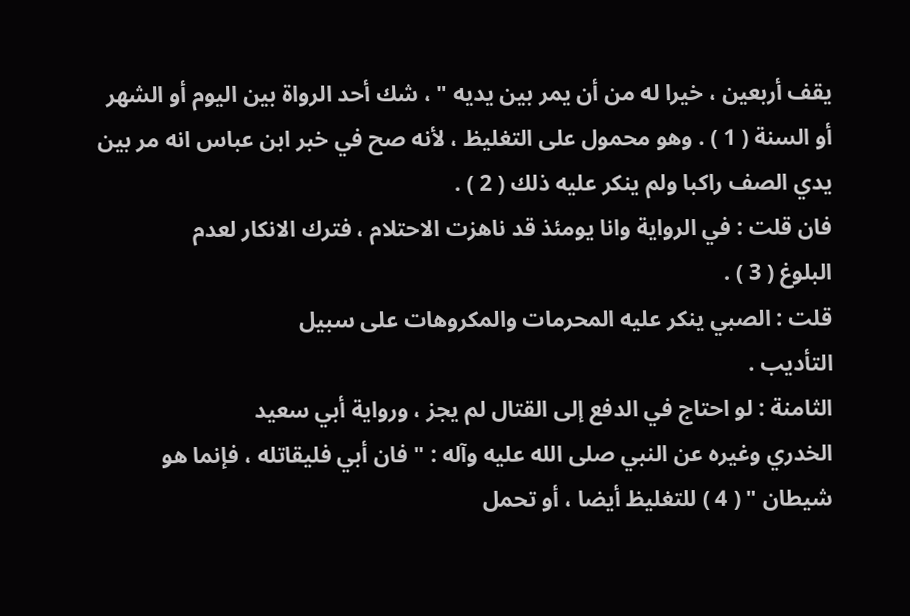يقف أربعين ، خيرا له من أن يمر بين يديه " ، شك أحد الرواة بين اليوم أو الشهر
أو السنة ( 1 ) . وهو محمول على التغليظ ، لأنه صح في خبر ابن عباس انه مر بين
يدي الصف راكبا ولم ينكر عليه ذلك ( 2 ) .
فان قلت : في الرواية وانا يومئذ قد ناهزت الاحتلام ، فترك الانكار لعدم
البلوغ ( 3 ) .
قلت : الصبي ينكر عليه المحرمات والمكروهات على سبيل
التأديب .
الثامنة : لو احتاج في الدفع إلى القتال لم يجز ، ورواية أبي سعيد
الخدري وغيره عن النبي صلى الله عليه وآله : " فان أبي فليقاتله ، فإنما هو
شيطان " ( 4 ) للتغليظ أيضا ، أو تحمل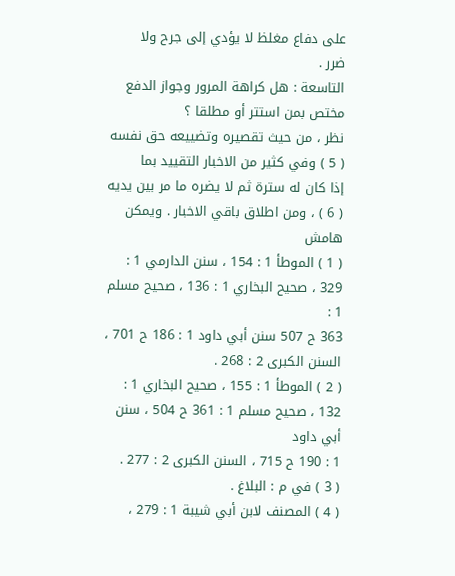على دفاع مغلظ لا يؤدي إلى جرح ولا
ضرر .
التاسعة : هل كراهة المرور وجواز الدفع مختص بمن استتر أو مطلقا ؟
نظر ، من حيث تقصيره وتضييعه حق نفسه ( 5 ) وفي كثير من الاخبار التقييد بما
إذا كان له سترة ثم لا يضره ما مر بين يديه ( 6 ) ، ومن اطلاق باقي الاخبار . ويمكن
هامش
( 1 ) الموطأ 1 : 154 ، سنن الدارمي 1 : 329 ، صحيح البخاري 1 : 136 ، صحيح مسلم 1 :
363 ح 507 سنن أبي داود 1 : 186 ح 701 ، السنن الكبرى 2 : 268 .
( 2 ) الموطأ 1 : 155 ، صحيح البخاري 1 : 132 ، صحيح مسلم 1 : 361 ح 504 ، سنن أبي داود
1 : 190 ح 715 ، السنن الكبرى 2 : 277 .
( 3 ) في م : البلاغ .
( 4 ) المصنف لابن أبي شيبة 1 : 279 ،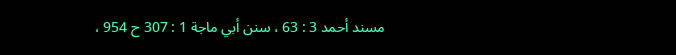مسند أحمد 3 : 63 ، سنن أبي ماجة 1 : 307 ح 954 ،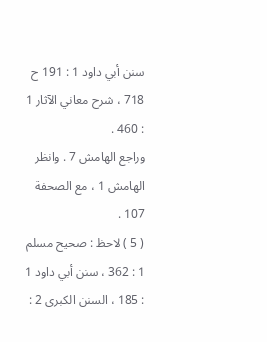سنن أبي داود 1 : 191 ح 718 ، شرح معاني الآثار 1 : 460 .
وراجع الهامش 7 . وانظر الهامش 1 ، مع الصحفة 107 .
( 5 ) لاحظ : صحيح مسلم 1 : 362 ، سنن أبي داود 1 : 185 ، السنن الكبرى 2 :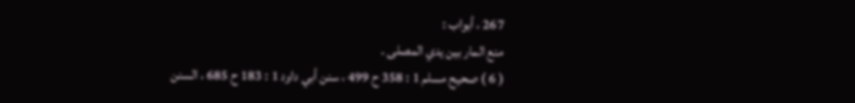267 ، أبواب :
منع المار بين يدي المصلى .
( 6 ) صحيح مسلم 1 : 358 ح 499 ، سنن أبي داود 1 : 183 ح 685 ، السنن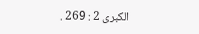الكبرى 2 : 269 .